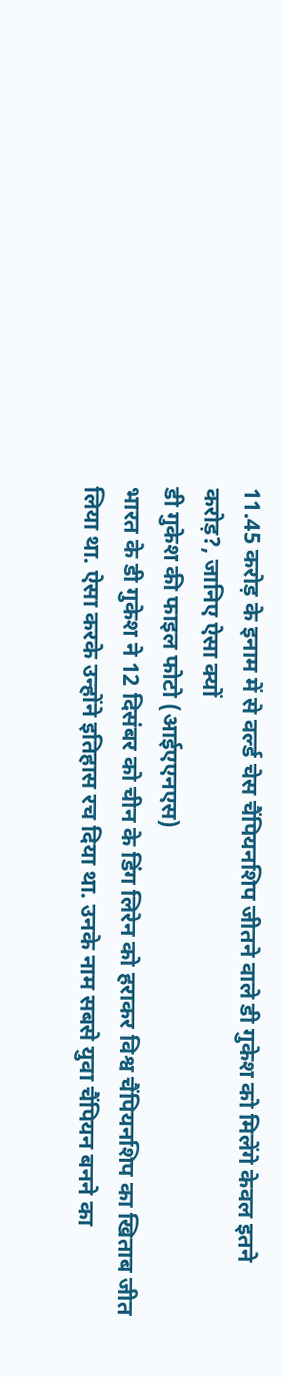11.45 करोड़ के इनाम में से वर्ल्ड चेस चैंपियनशिप जीतने वाले डी गुकेश को मिलेंगे केवल इतने करोड़?, जानिए ऐसा क्यों
डी गुकेश की फाइल फोटो (आईएएनएस)
भारत के डी गुकेश ने 12 दिसंबर को चीन के डिंग लिरेन को हराकर विश्व चैंपियनशिप का खिताब जीत लिया था. ऐसा करके उन्होंने इतिहास रच दिया था. उनके नाम सबसे युवा चैंपियन बनने का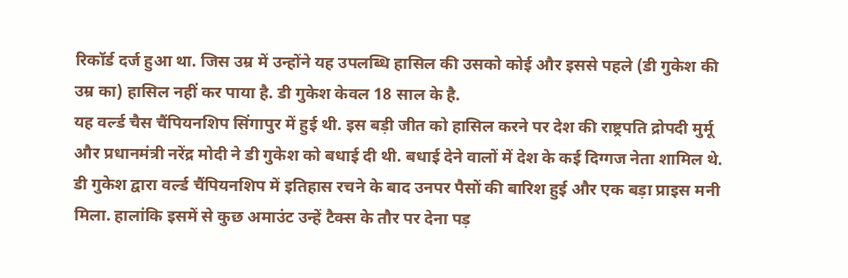रिकॉर्ड दर्ज हुआ था. जिस उम्र में उन्होंने यह उपलब्धि हासिल की उसको कोई और इससे पहले (डी गुकेश की उम्र का) हासिल नहीं कर पाया है. डी गुकेश केवल 18 साल के है.
यह वर्ल्ड चैस चैंपियनशिप सिंगापुर में हुई थी. इस बड़ी जीत को हासिल करने पर देश की राष्ट्रपति द्रोपदी मुर्मू और प्रधानमंत्री नरेंद्र मोदी ने डी गुकेश को बधाई दी थी. बधाई देने वालों में देश के कई दिग्गज नेता शामिल थे.
डी गुकेश द्वारा वर्ल्ड चैंपियनशिप में इतिहास रचने के बाद उनपर पैसों की बारिश हुई और एक बड़ा प्राइस मनी मिला. हालांकि इसमें से कुछ अमाउंट उन्हें टैक्स के तौर पर देना पड़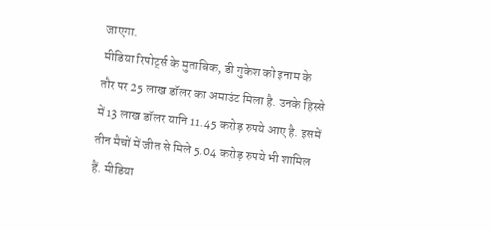जाएगा.
मीडिया रिपोर्ट्स के मुताबिक, डी गुकेश को इनाम के तौर पर 25 लाख डॉलर का अमाउंट मिला है. उनके हिस्से में 13 लाख डॉलर यानि 11.45 करोड़ रुपये आए है. इसमें तीन मैचों में जीत से मिले 5.04 करोड़ रुपये भी शामिल हैं. मीडिया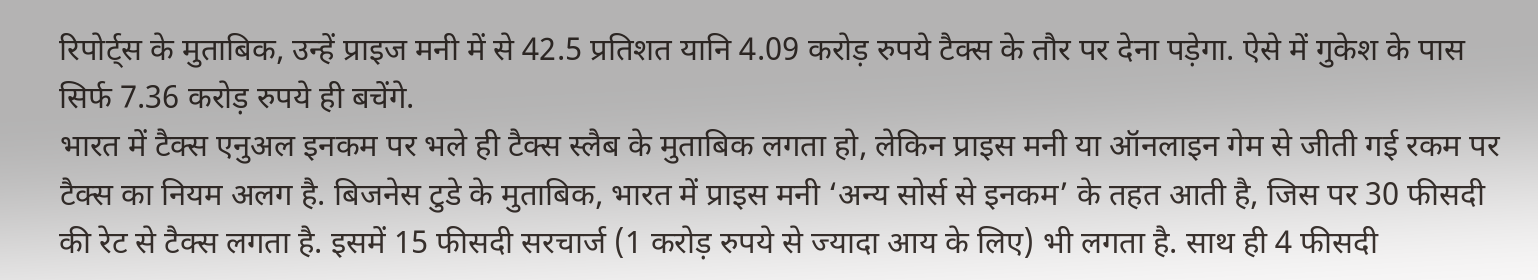रिपोर्ट्स के मुताबिक, उन्हें प्राइज मनी में से 42.5 प्रतिशत यानि 4.09 करोड़ रुपये टैक्स के तौर पर देना पड़ेगा. ऐसे में गुकेश के पास सिर्फ 7.36 करोड़ रुपये ही बचेंगे.
भारत में टैक्स एनुअल इनकम पर भले ही टैक्स स्लैब के मुताबिक लगता हो, लेकिन प्राइस मनी या ऑनलाइन गेम से जीती गई रकम पर टैक्स का नियम अलग है. बिजनेस टुडे के मुताबिक, भारत में प्राइस मनी ‘अन्य सोर्स से इनकम’ के तहत आती है, जिस पर 30 फीसदी की रेट से टैक्स लगता है. इसमें 15 फीसदी सरचार्ज (1 करोड़ रुपये से ज्यादा आय के लिए) भी लगता है. साथ ही 4 फीसदी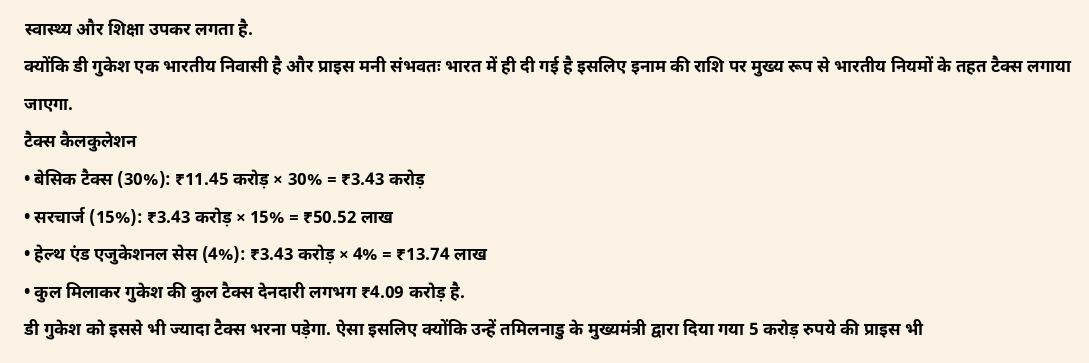स्वास्थ्य और शिक्षा उपकर लगता है.
क्योंकि डी गुकेश एक भारतीय निवासी है और प्राइस मनी संभवतः भारत में ही दी गई है इसलिए इनाम की राशि पर मुख्य रूप से भारतीय नियमों के तहत टैक्स लगाया जाएगा.
टैक्स कैलकुलेशन
• बेसिक टैक्स (30%): ₹11.45 करोड़ × 30% = ₹3.43 करोड़
• सरचार्ज (15%): ₹3.43 करोड़ × 15% = ₹50.52 लाख
• हेल्थ एंड एजुकेशनल सेस (4%): ₹3.43 करोड़ × 4% = ₹13.74 लाख
• कुल मिलाकर गुकेश की कुल टैक्स देनदारी लगभग ₹4.09 करोड़ है.
डी गुकेश को इससे भी ज्यादा टैक्स भरना पड़ेगा. ऐसा इसलिए क्योंकि उन्हें तमिलनाडु के मुख्यमंत्री द्वारा दिया गया 5 करोड़ रुपये की प्राइस भी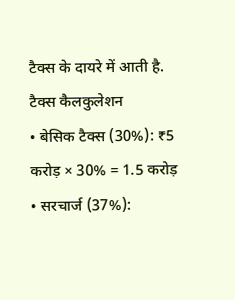टैक्स के दायरे में आती है.
टैक्स कैलकुलेशन
• बेसिक टैक्स (30%): ₹5 करोड़ × 30% = 1.5 करोड़
• सरचार्ज (37%):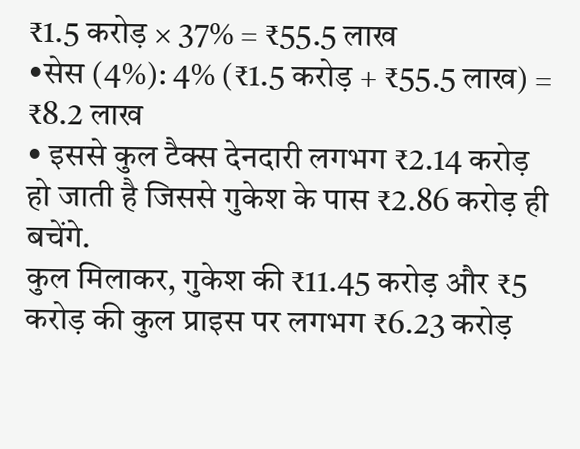₹1.5 करोड़ × 37% = ₹55.5 लाख
•सेस (4%): 4% (₹1.5 करोड़ + ₹55.5 लाख) = ₹8.2 लाख
• इससे कुल टैक्स देनदारी लगभग ₹2.14 करोड़ हो जाती है जिससे गुकेश के पास ₹2.86 करोड़ ही बचेंगे.
कुल मिलाकर, गुकेश की ₹11.45 करोड़ और ₹5 करोड़ की कुल प्राइस पर लगभग ₹6.23 करोड़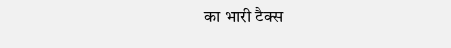का भारी टैक्स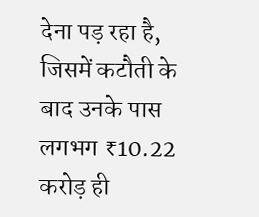देना पड़ रहा है, जिसमें कटौती के बाद उनके पास लगभग ₹10.22 करोड़ ही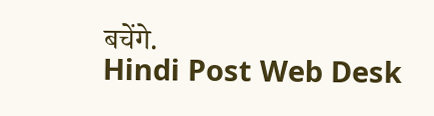बचेंगे.
Hindi Post Web Desk